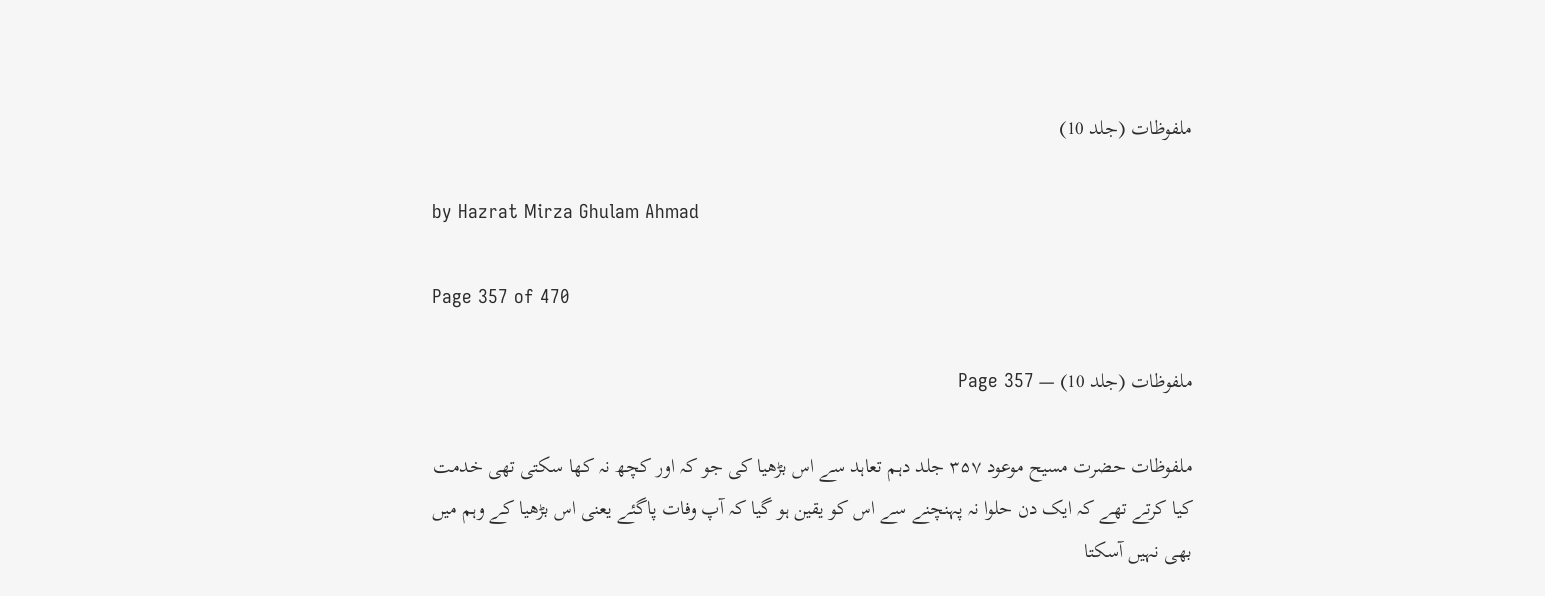ملفوظات (جلد 10)

by Hazrat Mirza Ghulam Ahmad

Page 357 of 470

ملفوظات (جلد 10) — Page 357

ملفوظات حضرت مسیح موعود ۳۵۷ جلد دہم تعاہد سے اس بڑھیا کی جو کہ اور کچھ نہ کھا سکتی تھی خدمت کیا کرتے تھے کہ ایک دن حلوا نہ پہنچنے سے اس کو یقین ہو گیا کہ آپ وفات پاگئے یعنی اس بڑھیا کے وہم میں بھی نہیں آسکتا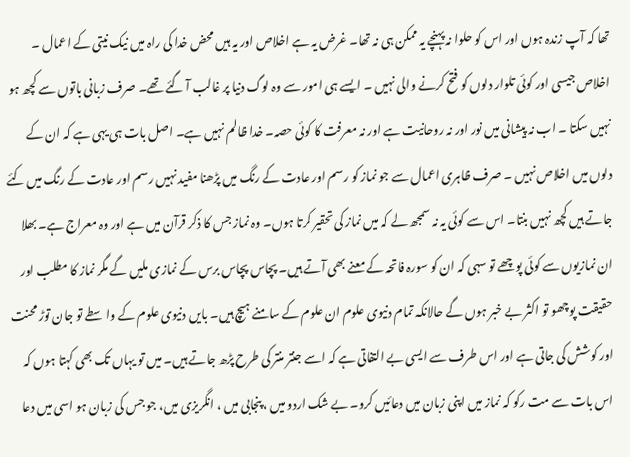تھا کہ آپ زندہ ہوں اور اس کو حلوا نہ پہنچے یہ ممکن ہی نہ تھا۔ غرض یہ ہے اخلاص اور یہ ہیں محض خدا کی راہ میں نیک نیتی کے اعمال ۔ اخلاص جیسی اور کوئی تلوار دلوں کو فتح کرنے والی نہیں ۔ ایسے ہی امور سے وہ لوگ دنیا پر غالب آ گئے تھے۔ صرف زبانی باتوں سے کچھ ہو نہیں سکتا ۔ اب نہ پیشانی میں نور اور نہ روحانیت ہے اور نہ معرفت کا کوئی حصہ۔ خدا ظالم نہیں ہے۔ اصل بات ہی یہی ہے کہ ان کے دلوں میں اخلاص نہیں ۔ صرف ظاہری اعمال سے جو نماز کو رسم اور عادت کے رنگ میں پڑھنا مفید نہیں رسم اور عادت کے رنگ میں کئے جاتے ہیں کچھ نہیں بنتا۔ اس سے کوئی یہ نہ سمجھ لے کہ میں نماز کی تحقیر کرتا ہوں۔ وہ نماز جس کا ذکر قرآن میں ہے اور وہ معراج ہے۔ بھلا ان نمازیوں سے کوئی پوچھے تو سہی کہ ان کو سورہ فاتحہ کے معنے بھی آتے ہیں۔ پچاس پچاس برس کے نمازی ملیں گے مگر نماز کا مطلب اور حقیقت پوچھو تو اکثر بے خبر ہوں گے حالانکہ تمام دنیوی علوم ان علوم کے سامنے ہیچ ہیں۔ بایں دنیوی علوم کے واسطے تو جان توڑ محنت اور کوشش کی جاتی ہے اور اس طرف سے ایسی بے التفاتی ہے کہ اسے جنتر منتر کی طرح پڑھ جاتے ہیں۔ میں تو یہاں تک بھی کہتا ہوں کہ اس بات سے مت رکو کہ نماز میں اپنی زبان میں دعائیں کرو۔ بے شک اردو میں ، پنجابی میں ، انگریزی میں، جو جس کی زبان ہو اسی میں دعا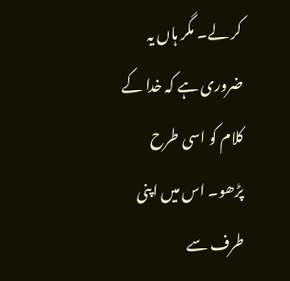کر لے۔ مگر ہاں یہ ضروری ہے کہ خدا کے کلام کو اسی طرح پڑھو۔ اس میں اپنی طرف سے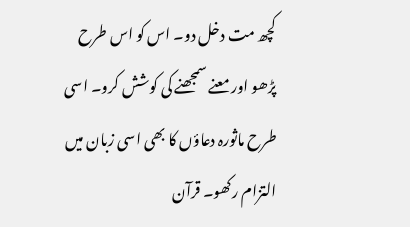کچھ مت دخل دو۔ اس کو اس طرح پڑھو اور معنے سمجھنے کی کوشش کرو۔ اسی طرح ماثورہ دعاؤں کا بھی اسی زبان میں التزام رکھو۔ قرآن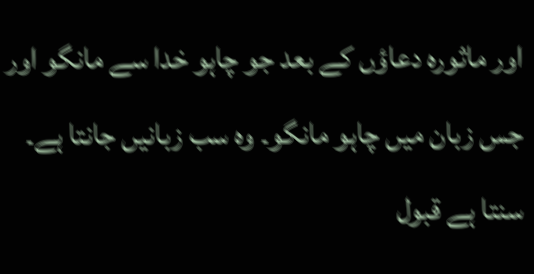اور ماثورہ دعاؤں کے بعد جو چاہو خدا سے مانگو اور جس زبان میں چاہو مانگو۔ وہ سب زبانیں جانتا ہے۔ سنتا ہے قبول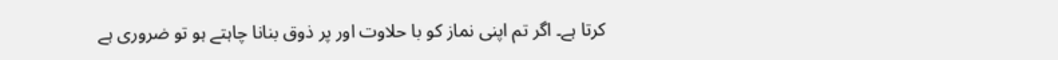کرتا ہے۔ اگر تم اپنی نماز کو با حلاوت اور پر ذوق بنانا چاہتے ہو تو ضروری ہے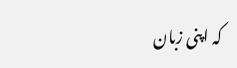کہ اپنی زبان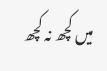میں کچھ نہ کچھ